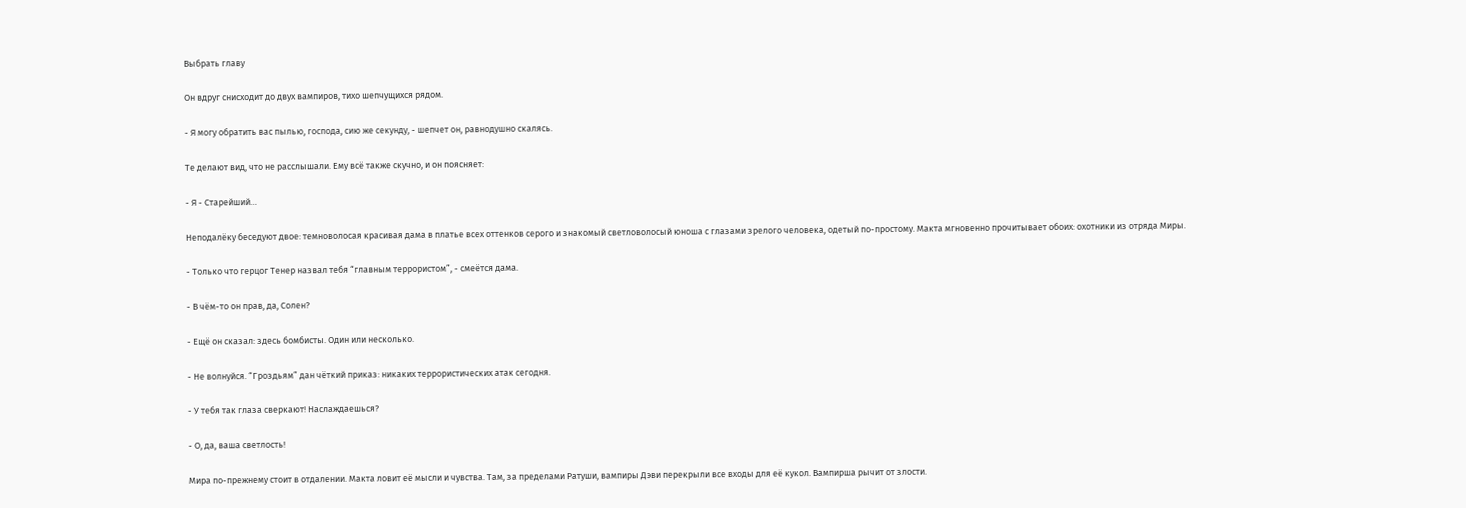Выбрать главу

Он вдруг снисходит до двух вампиров, тихо шепчущихся рядом.

- Я могу обратить вас пылью, господа, сию же секунду, - шепчет он, равнодушно скалясь.

Те делают вид, что не расслышали. Ему всё также скучно, и он поясняет:

- Я - Старейший…

Неподалёку беседуют двое: темноволосая красивая дама в платье всех оттенков серого и знакомый светловолосый юноша с глазами зрелого человека, одетый по-простому. Макта мгновенно прочитывает обоих: охотники из отряда Миры.

- Только что герцог Тенер назвал тебя “главным террористом”, - смеётся дама.

- В чём-то он прав, да, Солен?

- Ещё он сказал: здесь бомбисты. Один или несколько.

- Не волнуйся. “Гроздьям” дан чёткий приказ: никаких террористических атак сегодня.

- У тебя так глаза сверкают! Наслаждаешься?

- О, да, ваша светлость!

Мира по-прежнему стоит в отдалении. Макта ловит её мысли и чувства. Там, за пределами Ратуши, вампиры Дэви перекрыли все входы для её кукол. Вампирша рычит от злости.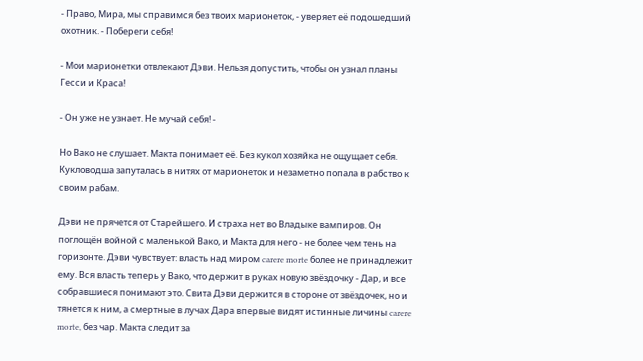- Право, Мира, мы справимся без твоих марионеток, - уверяет её подошедший охотник. - Побереги себя!

- Мои марионетки отвлекают Дэви. Нельзя допустить, чтобы он узнал планы Гесси и Краса!

- Он уже не узнает. Не мучай себя! -

Но Вако не слушает. Макта понимает её. Без кукол хозяйка не ощущает себя. Кукловодша запуталась в нитях от марионеток и незаметно попала в рабство к своим рабам.

Дэви не прячется от Старейшего. И страха нет во Владыке вампиров. Он поглощён войной с маленькой Вако, и Макта для него - не более чем тень на горизонте. Дэви чувствует: власть над миром carere morte более не принадлежит ему. Вся власть теперь у Вако, что держит в руках новую звёздочку - Дар, и все собравшиеся понимают это. Свита Дэви держится в стороне от звёздочек, но и тянется к ним, а смертные в лучах Дара впервые видят истинные личины carere morte, без чар. Макта следит за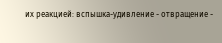их реакцией: вспышка-удивление - отвращение -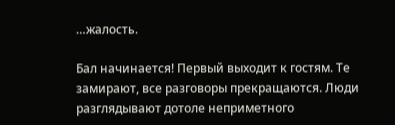…жалость.

Бал начинается! Первый выходит к гостям. Те замирают, все разговоры прекращаются. Люди разглядывают дотоле неприметного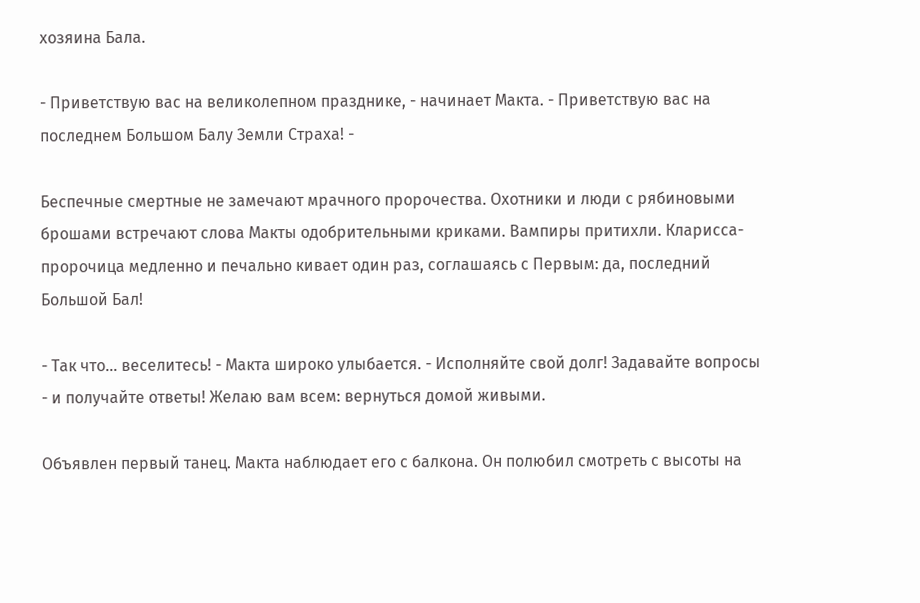хозяина Бала.

- Приветствую вас на великолепном празднике, - начинает Макта. - Приветствую вас на последнем Большом Балу Земли Страха! -

Беспечные смертные не замечают мрачного пророчества. Охотники и люди с рябиновыми брошами встречают слова Макты одобрительными криками. Вампиры притихли. Кларисса-пророчица медленно и печально кивает один раз, соглашаясь с Первым: да, последний Большой Бал!

- Так что… веселитесь! - Макта широко улыбается. - Исполняйте свой долг! Задавайте вопросы - и получайте ответы! Желаю вам всем: вернуться домой живыми.

Объявлен первый танец. Макта наблюдает его с балкона. Он полюбил смотреть с высоты на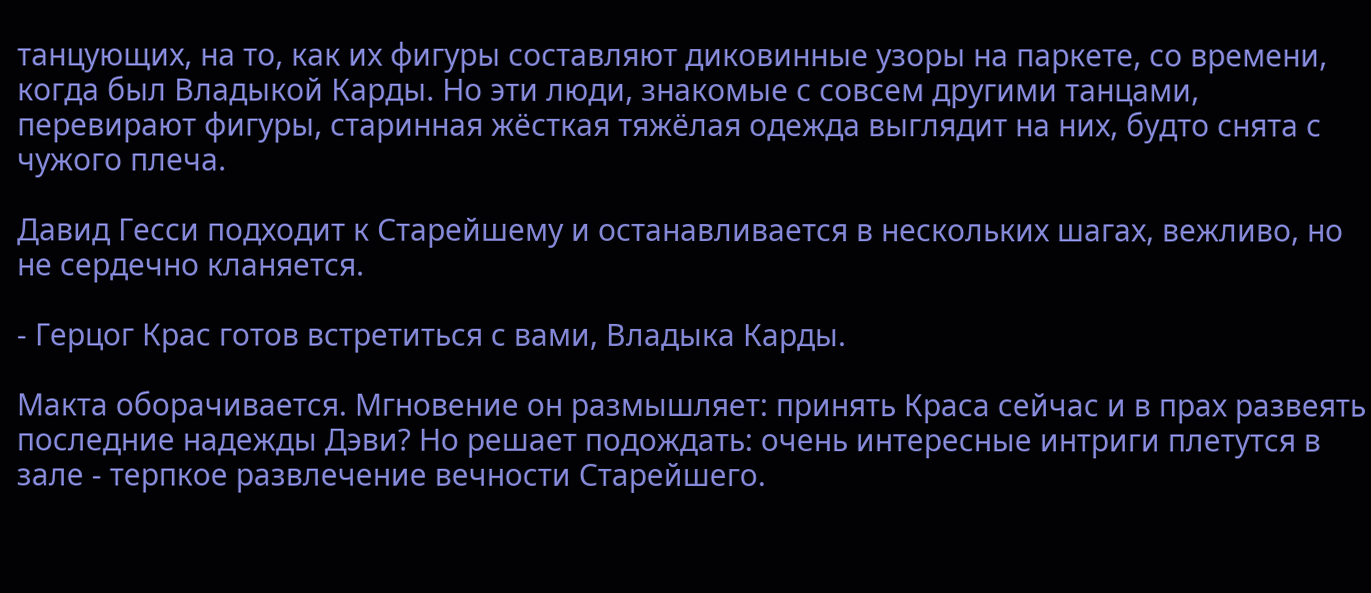танцующих, на то, как их фигуры составляют диковинные узоры на паркете, со времени, когда был Владыкой Карды. Но эти люди, знакомые с совсем другими танцами, перевирают фигуры, старинная жёсткая тяжёлая одежда выглядит на них, будто снята с чужого плеча.

Давид Гесси подходит к Старейшему и останавливается в нескольких шагах, вежливо, но не сердечно кланяется.

- Герцог Крас готов встретиться с вами, Владыка Карды.

Макта оборачивается. Мгновение он размышляет: принять Краса сейчас и в прах развеять последние надежды Дэви? Но решает подождать: очень интересные интриги плетутся в зале - терпкое развлечение вечности Старейшего.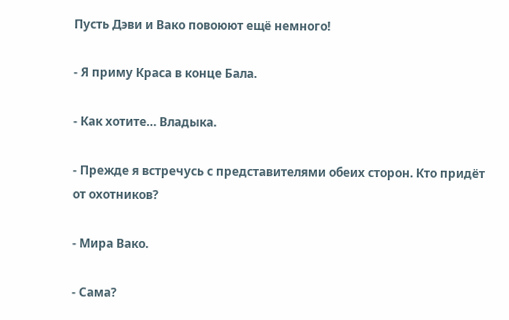Пусть Дэви и Вако повоюют ещё немного!

- Я приму Краса в конце Бала.

- Как хотите… Владыка.

- Прежде я встречусь с представителями обеих сторон. Кто придёт от охотников?

- Мира Вако.

- Сама?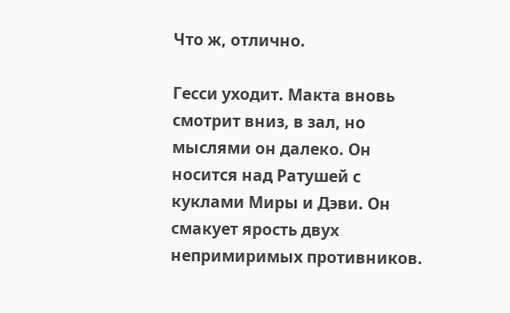Что ж, отлично.

Гесси уходит. Макта вновь смотрит вниз, в зал, но мыслями он далеко. Он носится над Ратушей с куклами Миры и Дэви. Он смакует ярость двух непримиримых противников.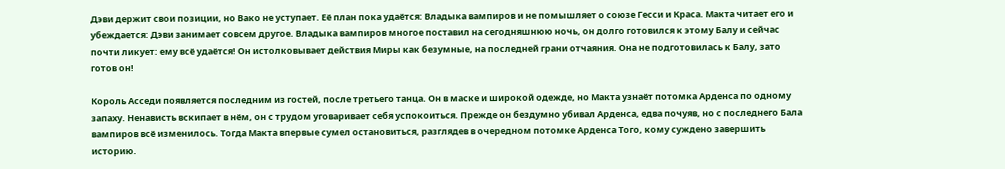Дэви держит свои позиции, но Вако не уступает. Её план пока удаётся: Владыка вампиров и не помышляет о союзе Гесси и Краса. Макта читает его и убеждается: Дэви занимает совсем другое. Владыка вампиров многое поставил на сегодняшнюю ночь, он долго готовился к этому Балу и сейчас почти ликует: ему всё удаётся! Он истолковывает действия Миры как безумные, на последней грани отчаяния. Она не подготовилась к Балу, зато готов он!

Король Асседи появляется последним из гостей, после третьего танца. Он в маске и широкой одежде, но Макта узнаёт потомка Арденса по одному запаху. Ненависть вскипает в нём, он с трудом уговаривает себя успокоиться. Прежде он бездумно убивал Арденса, едва почуяв, но с последнего Бала вампиров всё изменилось. Тогда Макта впервые сумел остановиться, разглядев в очередном потомке Арденса Того, кому суждено завершить историю.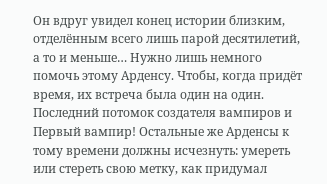Он вдруг увидел конец истории близким, отделённым всего лишь парой десятилетий, а то и меньше… Нужно лишь немного помочь этому Арденсу. Чтобы, когда придёт время, их встреча была один на один. Последний потомок создателя вампиров и Первый вампир! Остальные же Арденсы к тому времени должны исчезнуть: умереть или стереть свою метку, как придумал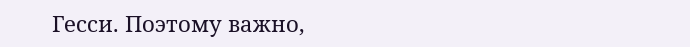Гесси. Поэтому важно,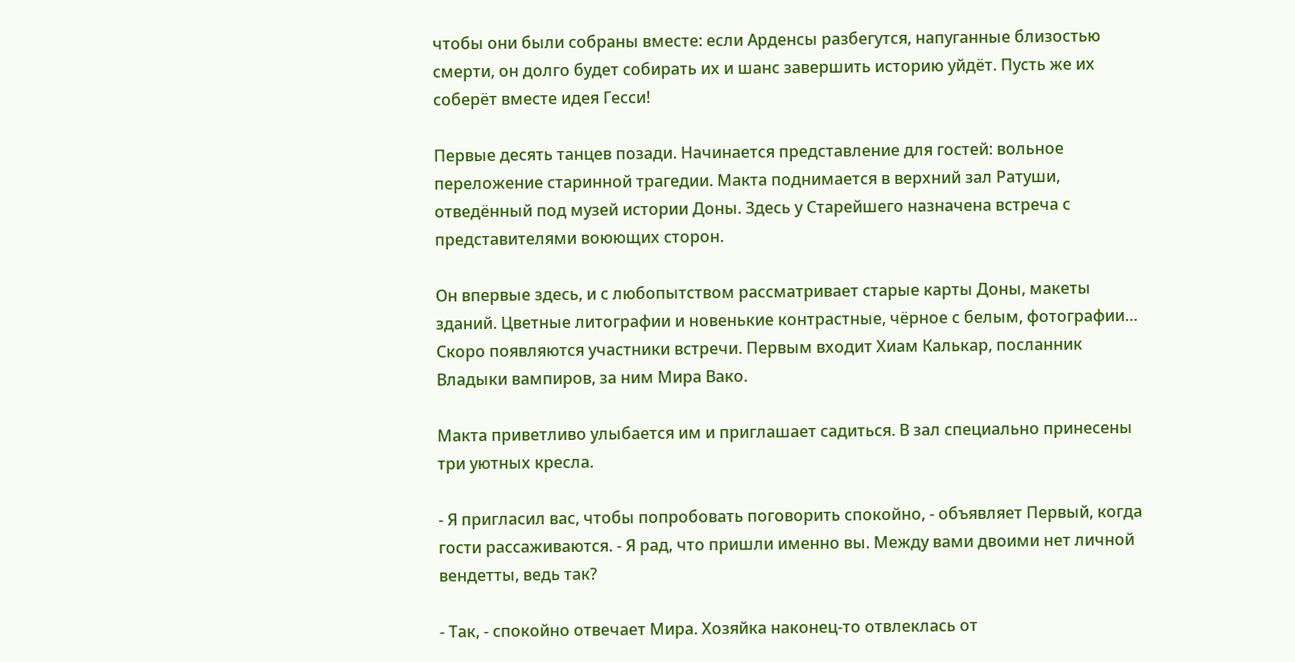чтобы они были собраны вместе: если Арденсы разбегутся, напуганные близостью смерти, он долго будет собирать их и шанс завершить историю уйдёт. Пусть же их соберёт вместе идея Гесси!

Первые десять танцев позади. Начинается представление для гостей: вольное переложение старинной трагедии. Макта поднимается в верхний зал Ратуши, отведённый под музей истории Доны. Здесь у Старейшего назначена встреча с представителями воюющих сторон.

Он впервые здесь, и с любопытством рассматривает старые карты Доны, макеты зданий. Цветные литографии и новенькие контрастные, чёрное с белым, фотографии… Скоро появляются участники встречи. Первым входит Хиам Калькар, посланник Владыки вампиров, за ним Мира Вако.

Макта приветливо улыбается им и приглашает садиться. В зал специально принесены три уютных кресла.

- Я пригласил вас, чтобы попробовать поговорить спокойно, - объявляет Первый, когда гости рассаживаются. - Я рад, что пришли именно вы. Между вами двоими нет личной вендетты, ведь так?

- Так, - спокойно отвечает Мира. Хозяйка наконец-то отвлеклась от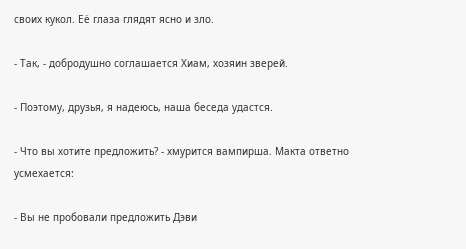своих кукол. Её глаза глядят ясно и зло.

- Так, - добродушно соглашается Хиам, хозяин зверей.

- Поэтому, друзья, я надеюсь, наша беседа удастся.

- Что вы хотите предложить? - хмурится вампирша. Макта ответно усмехается:

- Вы не пробовали предложить Дэви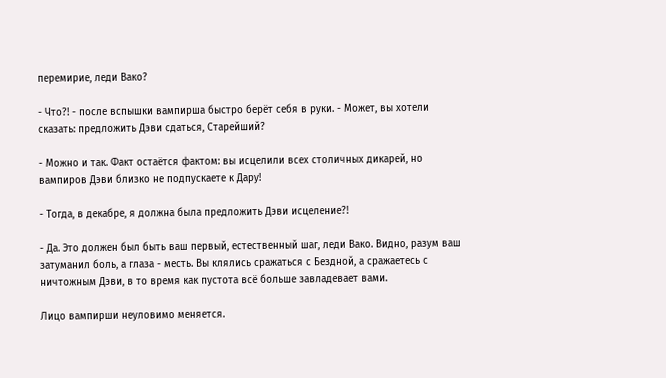перемирие, леди Вако?

- Что?! - после вспышки вампирша быстро берёт себя в руки. - Может, вы хотели сказать: предложить Дэви сдаться, Старейший?

- Можно и так. Факт остаётся фактом: вы исцелили всех столичных дикарей, но вампиров Дэви близко не подпускаете к Дару!

- Тогда, в декабре, я должна была предложить Дэви исцеление?!

- Да. Это должен был быть ваш первый, естественный шаг, леди Вако. Видно, разум ваш затуманил боль, а глаза - месть. Вы клялись сражаться с Бездной, а сражаетесь с ничтожным Дэви, в то время как пустота всё больше завладевает вами.

Лицо вампирши неуловимо меняется.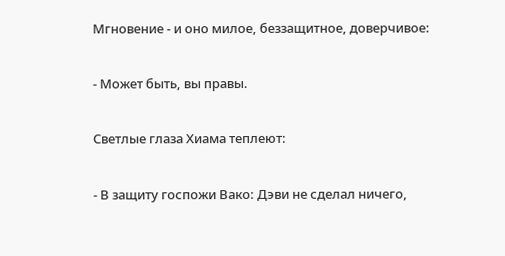Мгновение - и оно милое, беззащитное, доверчивое:

- Может быть, вы правы.

Светлые глаза Хиама теплеют:

- В защиту госпожи Вако: Дэви не сделал ничего,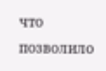что позволило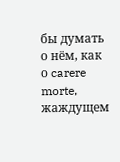бы думать о нём, как о carere morte, жаждущем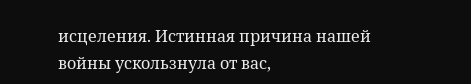исцеления. Истинная причина нашей войны ускользнула от вас,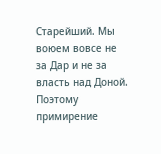Старейший. Мы воюем вовсе не за Дар и не за власть над Доной. Поэтому примирение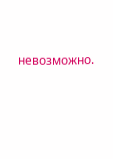невозможно.